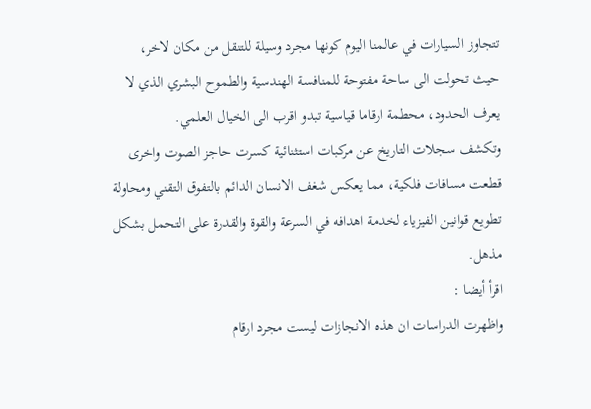تتجاوز السيارات في عالمنا اليوم كونها مجرد وسيلة للتنقل من مكان لاخر، حيث تحولت الى ساحة مفتوحة للمنافسة الهندسية والطموح البشري الذي لا يعرف الحدود، محطمة ارقاما قياسية تبدو اقرب الى الخيال العلمي.
وتكشف سجلات التاريخ عن مركبات استثنائية كسرت حاجز الصوت واخرى قطعت مسافات فلكية، مما يعكس شغف الانسان الدائم بالتفوق التقني ومحاولة تطويع قوانين الفيزياء لخدمة اهدافه في السرعة والقوة والقدرة على التحمل بشكل مذهل.
اقرأ أيضا :
واظهرت الدراسات ان هذه الانجازات ليست مجرد ارقام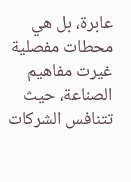عابرة، بل هي محطات مفصلية غيرت مفاهيم الصناعة، حيث تتنافس الشركات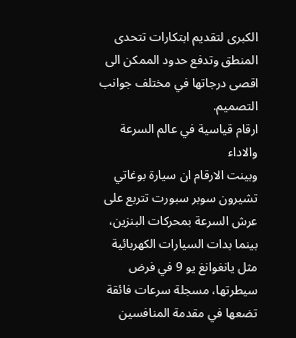الكبرى لتقديم ابتكارات تتحدى المنطق وتدفع حدود الممكن الى اقصى درجاتها في مختلف جوانب التصميم.
ارقام قياسية في عالم السرعة والاداء
وبينت الارقام ان سيارة بوغاتي تشيرون سوبر سبورت تتربع على عرش السرعة بمحركات البنزين، بينما بدات السيارات الكهربائية مثل يانغوانغ يو 9 في فرض سيطرتها، مسجلة سرعات فائقة تضعها في مقدمة المنافسين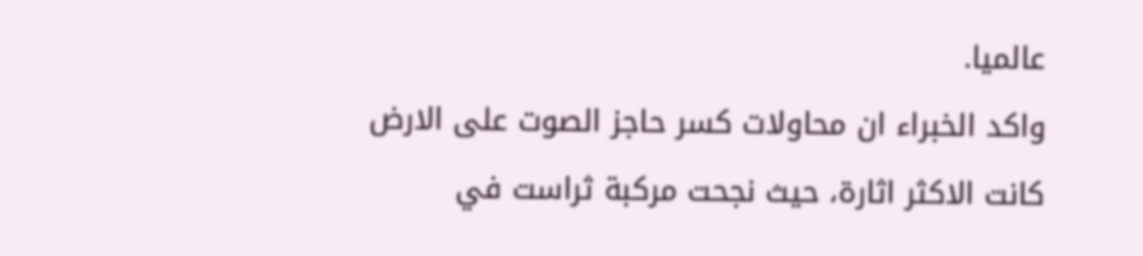عالميا.
واكد الخبراء ان محاولات كسر حاجز الصوت على الارض كانت الاكثر اثارة، حيث نجحت مركبة ثراست في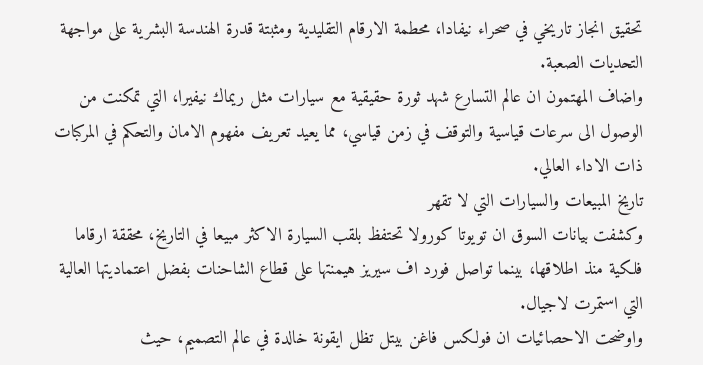تحقيق انجاز تاريخي في صحراء نيفادا، محطمة الارقام التقليدية ومثبتة قدرة الهندسة البشرية على مواجهة التحديات الصعبة.
واضاف المهتمون ان عالم التسارع شهد ثورة حقيقية مع سيارات مثل ريماك نيفيرا، التي تمكنت من الوصول الى سرعات قياسية والتوقف في زمن قياسي، مما يعيد تعريف مفهوم الامان والتحكم في المركبات ذات الاداء العالي.
تاريخ المبيعات والسيارات التي لا تقهر
وكشفت بيانات السوق ان تويوتا كورولا تحتفظ بلقب السيارة الاكثر مبيعا في التاريخ، محققة ارقاما فلكية منذ اطلاقها، بينما تواصل فورد اف سيريز هيمنتها على قطاع الشاحنات بفضل اعتماديتها العالية التي استمرت لاجيال.
واوضحت الاحصائيات ان فولكس فاغن بيتل تظل ايقونة خالدة في عالم التصميم، حيث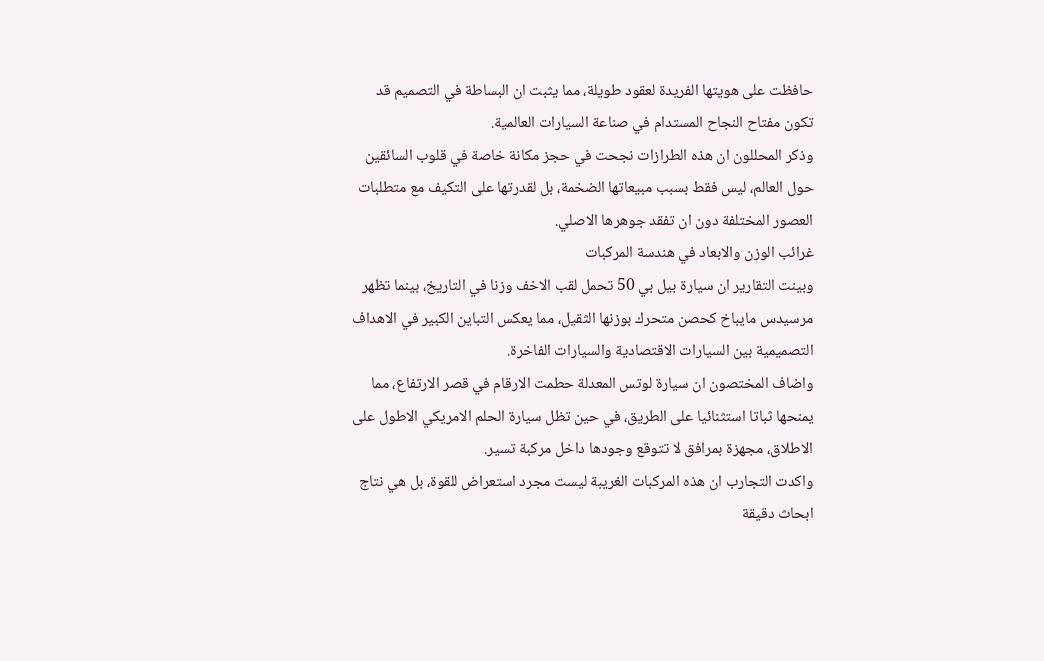حافظت على هويتها الفريدة لعقود طويلة، مما يثبت ان البساطة في التصميم قد تكون مفتاح النجاح المستدام في صناعة السيارات العالمية.
وذكر المحللون ان هذه الطرازات نجحت في حجز مكانة خاصة في قلوب السائقين حول العالم، ليس فقط بسبب مبيعاتها الضخمة، بل لقدرتها على التكيف مع متطلبات العصور المختلفة دون ان تفقد جوهرها الاصلي.
غرائب الوزن والابعاد في هندسة المركبات
وبينت التقارير ان سيارة بيل بي 50 تحمل لقب الاخف وزنا في التاريخ، بينما تظهر مرسيدس مايباخ كحصن متحرك بوزنها الثقيل، مما يعكس التباين الكبير في الاهداف التصميمية بين السيارات الاقتصادية والسيارات الفاخرة.
واضاف المختصون ان سيارة لوتس المعدلة حطمت الارقام في قصر الارتفاع، مما يمنحها ثباتا استثنائيا على الطريق، في حين تظل سيارة الحلم الامريكي الاطول على الاطلاق، مجهزة بمرافق لا تتوقع وجودها داخل مركبة تسير.
واكدت التجارب ان هذه المركبات الغريبة ليست مجرد استعراض للقوة، بل هي نتاج ابحاث دقيقة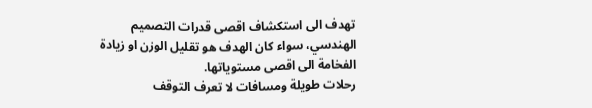تهدف الى استكشاف اقصى قدرات التصميم الهندسي، سواء كان الهدف هو تقليل الوزن او زيادة الفخامة الى اقصى مستوياتها.
رحلات طويلة ومسافات لا تعرف التوقف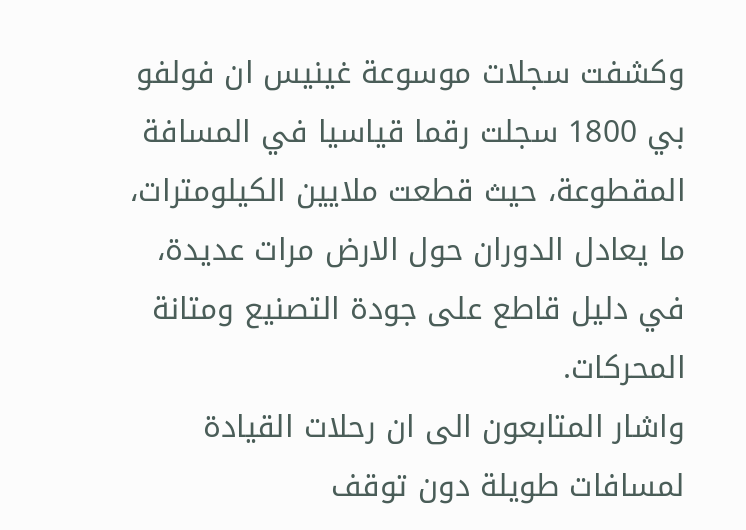وكشفت سجلات موسوعة غينيس ان فولفو بي 1800 سجلت رقما قياسيا في المسافة المقطوعة، حيث قطعت ملايين الكيلومترات، ما يعادل الدوران حول الارض مرات عديدة، في دليل قاطع على جودة التصنيع ومتانة المحركات.
واشار المتابعون الى ان رحلات القيادة لمسافات طويلة دون توقف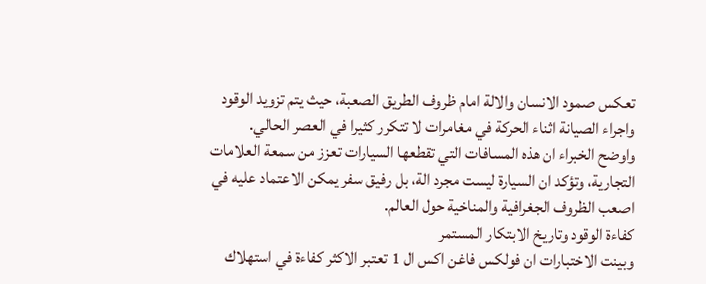تعكس صمود الانسان والالة امام ظروف الطريق الصعبة، حيث يتم تزويد الوقود واجراء الصيانة اثناء الحركة في مغامرات لا تتكرر كثيرا في العصر الحالي.
واوضح الخبراء ان هذه المسافات التي تقطعها السيارات تعزز من سمعة العلامات التجارية، وتؤكد ان السيارة ليست مجرد الة، بل رفيق سفر يمكن الاعتماد عليه في اصعب الظروف الجغرافية والمناخية حول العالم.
كفاءة الوقود وتاريخ الابتكار المستمر
وبينت الاختبارات ان فولكس فاغن اكس ال 1 تعتبر الاكثر كفاءة في استهلاك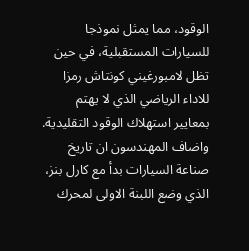الوقود، مما يمثل نموذجا للسيارات المستقبلية، في حين تظل لامبورغيني كونتاش رمزا للاداء الرياضي الذي لا يهتم بمعايير استهلاك الوقود التقليدية.
واضاف المهندسون ان تاريخ صناعة السيارات بدأ مع كارل بنز، الذي وضع اللبنة الاولى لمحرك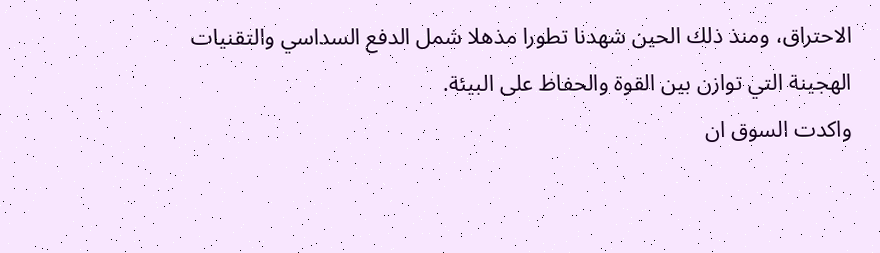الاحتراق، ومنذ ذلك الحين شهدنا تطورا مذهلا شمل الدفع السداسي والتقنيات الهجينة التي توازن بين القوة والحفاظ على البيئة.
واكدت السوق ان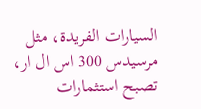السيارات الفريدة، مثل مرسيدس 300 اس ال ار، تصبح استثمارات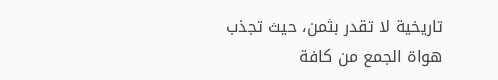تاريخية لا تقدر بثمن، حيث تجذب هواة الجمع من كافة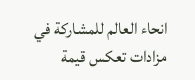انحاء العالم للمشاركة في مزادات تعكس قيمة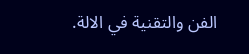الفن والتقنية في الالة.